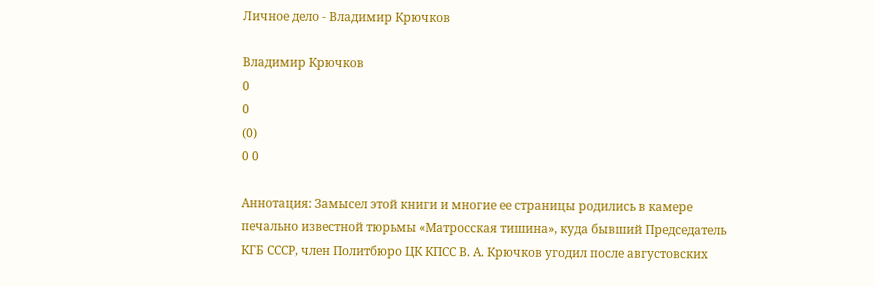Личное дело - Владимир Крючков

Владимир Крючков
0
0
(0)
0 0

Аннотация: Замысел этой книги и многие ее страницы родились в камере печально известной тюрьмы «Матросская тишина», куда бывший Председатель КГБ СССР, член Политбюро ЦК КПСС В. А. Крючков угодил после августовских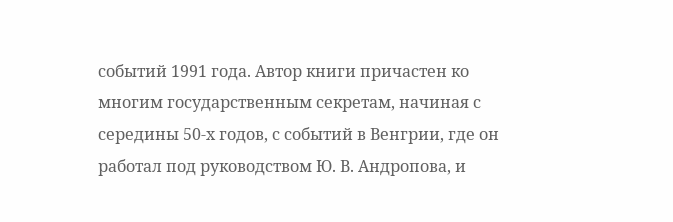событий 1991 года. Автор книги причастен ко многим государственным секретам, начиная с середины 50-х годов, с событий в Венгрии, где он работал под руководством Ю. В. Андропова, и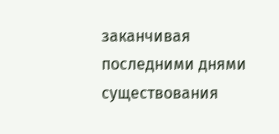заканчивая последними днями существования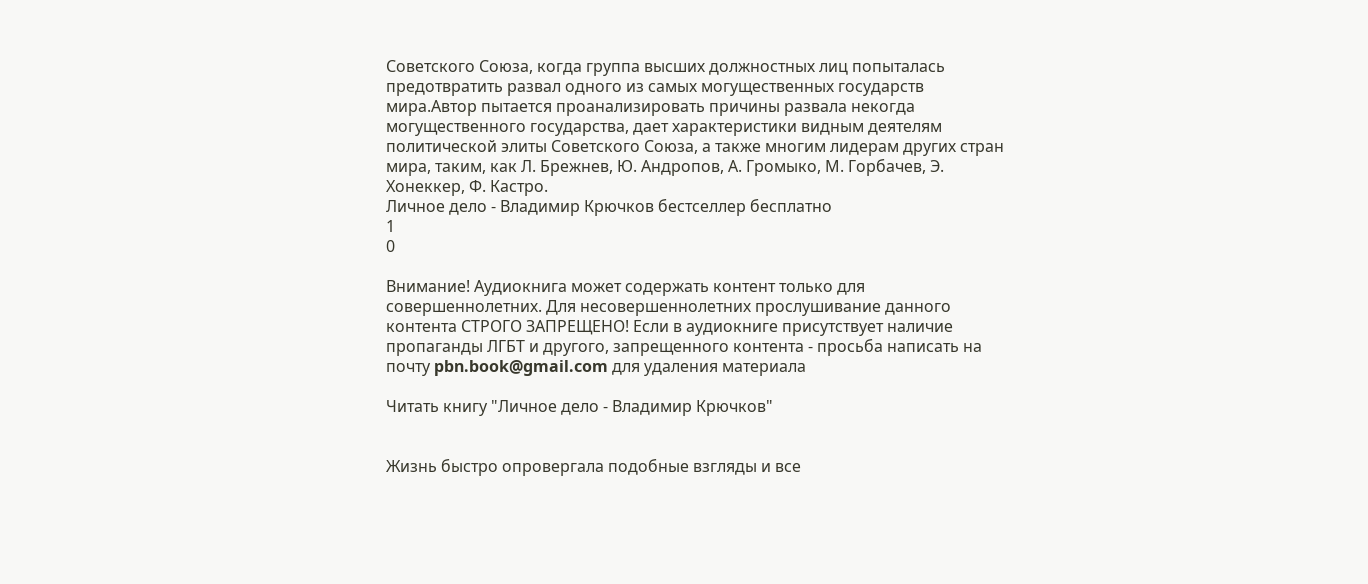Советского Союза, когда группа высших должностных лиц попыталась предотвратить развал одного из самых могущественных государств мира.Автор пытается проанализировать причины развала некогда могущественного государства, дает характеристики видным деятелям политической элиты Советского Союза, а также многим лидерам других стран мира, таким, как Л. Брежнев, Ю. Андропов, А. Громыко, М. Горбачев, Э. Хонеккер, Ф. Кастро.
Личное дело - Владимир Крючков бестселлер бесплатно
1
0

Внимание! Аудиокнига может содержать контент только для совершеннолетних. Для несовершеннолетних прослушивание данного контента СТРОГО ЗАПРЕЩЕНО! Если в аудиокниге присутствует наличие пропаганды ЛГБТ и другого, запрещенного контента - просьба написать на почту pbn.book@gmail.com для удаления материала

Читать книгу "Личное дело - Владимир Крючков"


Жизнь быстро опровергала подобные взгляды и все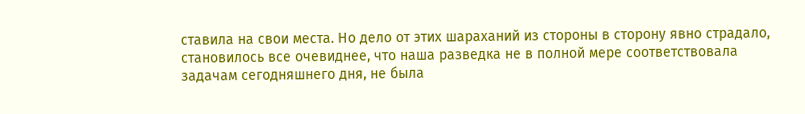ставила на свои места. Но дело от этих шараханий из стороны в сторону явно страдало, становилось все очевиднее, что наша разведка не в полной мере соответствовала задачам сегодняшнего дня, не была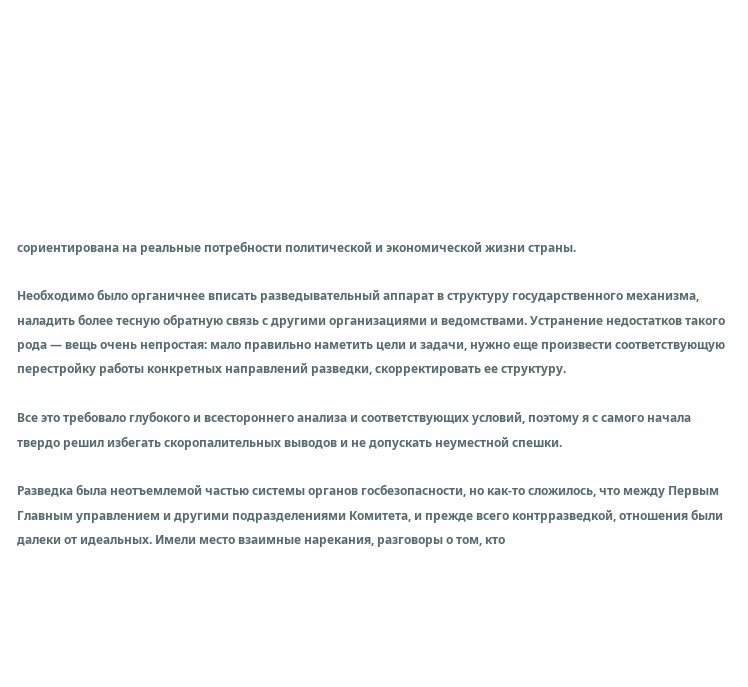сориентирована на реальные потребности политической и экономической жизни страны.

Необходимо было органичнее вписать разведывательный аппарат в структуру государственного механизма, наладить более тесную обратную связь с другими организациями и ведомствами. Устранение недостатков такого рода — вещь очень непростая: мало правильно наметить цели и задачи, нужно еще произвести соответствующую перестройку работы конкретных направлений разведки, скорректировать ее структуру.

Все это требовало глубокого и всестороннего анализа и соответствующих условий, поэтому я с самого начала твердо решил избегать скоропалительных выводов и не допускать неуместной спешки.

Разведка была неотъемлемой частью системы органов госбезопасности, но как-то сложилось, что между Первым Главным управлением и другими подразделениями Комитета, и прежде всего контрразведкой, отношения были далеки от идеальных. Имели место взаимные нарекания, разговоры о том, кто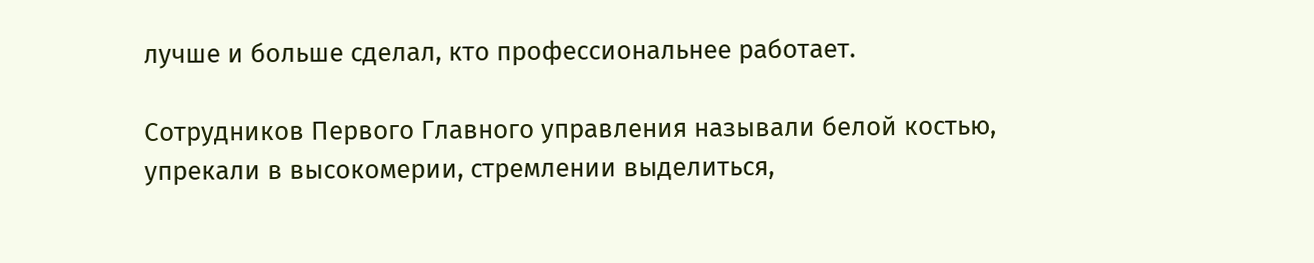лучше и больше сделал, кто профессиональнее работает.

Сотрудников Первого Главного управления называли белой костью, упрекали в высокомерии, стремлении выделиться,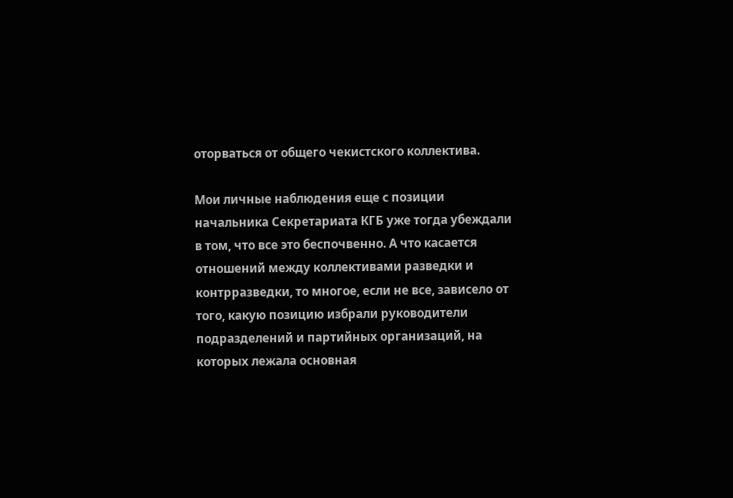оторваться от общего чекистского коллектива.

Мои личные наблюдения еще с позиции начальника Секретариата КГБ уже тогда убеждали в том, что все это беспочвенно. А что касается отношений между коллективами разведки и контрразведки, то многое, если не все, зависело от того, какую позицию избрали руководители подразделений и партийных организаций, на которых лежала основная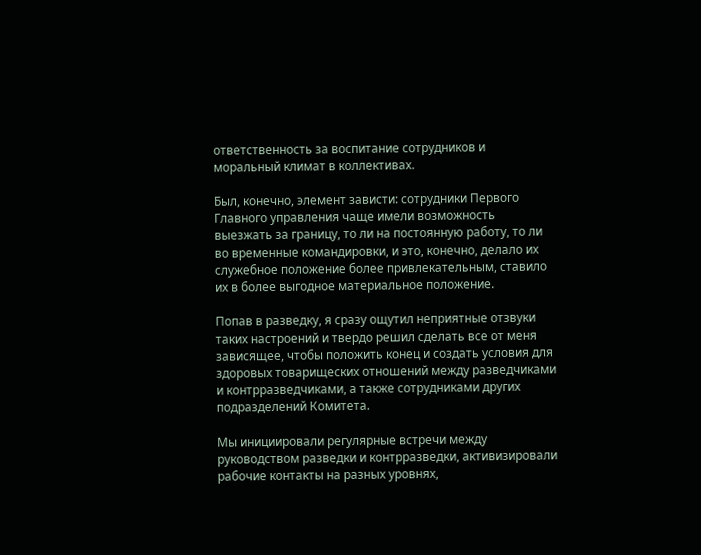ответственность за воспитание сотрудников и моральный климат в коллективах.

Был, конечно, элемент зависти: сотрудники Первого Главного управления чаще имели возможность выезжать за границу, то ли на постоянную работу, то ли во временные командировки, и это, конечно, делало их служебное положение более привлекательным, ставило их в более выгодное материальное положение.

Попав в разведку, я сразу ощутил неприятные отзвуки таких настроений и твердо решил сделать все от меня зависящее, чтобы положить конец и создать условия для здоровых товарищеских отношений между разведчиками и контрразведчиками, а также сотрудниками других подразделений Комитета.

Мы инициировали регулярные встречи между руководством разведки и контрразведки, активизировали рабочие контакты на разных уровнях,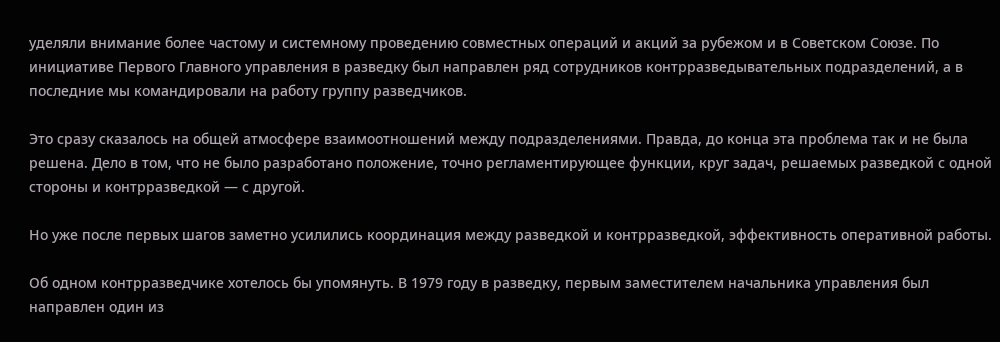уделяли внимание более частому и системному проведению совместных операций и акций за рубежом и в Советском Союзе. По инициативе Первого Главного управления в разведку был направлен ряд сотрудников контрразведывательных подразделений, а в последние мы командировали на работу группу разведчиков.

Это сразу сказалось на общей атмосфере взаимоотношений между подразделениями. Правда, до конца эта проблема так и не была решена. Дело в том, что не было разработано положение, точно регламентирующее функции, круг задач, решаемых разведкой с одной стороны и контрразведкой — с другой.

Но уже после первых шагов заметно усилились координация между разведкой и контрразведкой, эффективность оперативной работы.

Об одном контрразведчике хотелось бы упомянуть. В 1979 году в разведку, первым заместителем начальника управления был направлен один из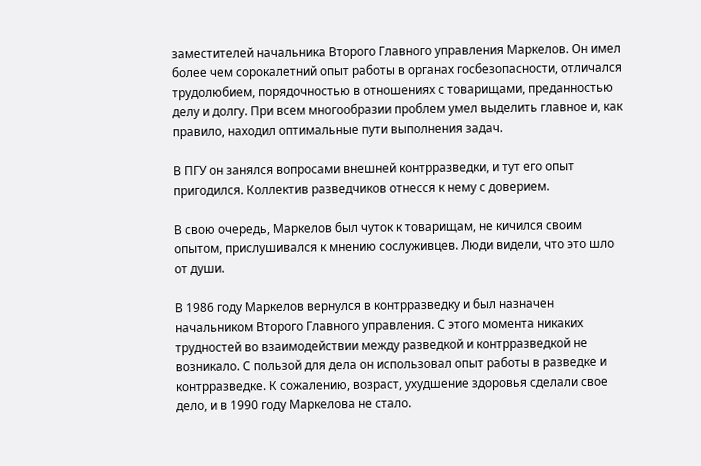заместителей начальника Второго Главного управления Маркелов. Он имел более чем сорокалетний опыт работы в органах госбезопасности, отличался трудолюбием, порядочностью в отношениях с товарищами, преданностью делу и долгу. При всем многообразии проблем умел выделить главное и, как правило, находил оптимальные пути выполнения задач.

В ПГУ он занялся вопросами внешней контрразведки, и тут его опыт пригодился. Коллектив разведчиков отнесся к нему с доверием.

В свою очередь, Маркелов был чуток к товарищам, не кичился своим опытом, прислушивался к мнению сослуживцев. Люди видели, что это шло от души.

В 1986 году Маркелов вернулся в контрразведку и был назначен начальником Второго Главного управления. С этого момента никаких трудностей во взаимодействии между разведкой и контрразведкой не возникало. С пользой для дела он использовал опыт работы в разведке и контрразведке. К сожалению, возраст, ухудшение здоровья сделали свое дело, и в 1990 году Маркелова не стало.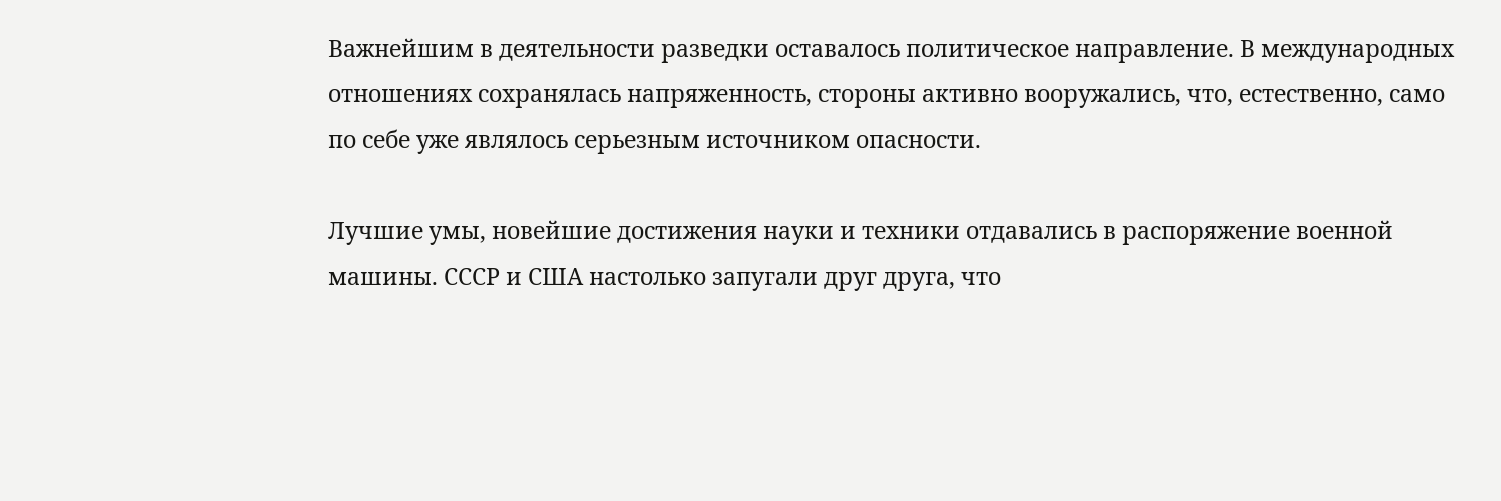Важнейшим в деятельности разведки оставалось политическое направление. В международных отношениях сохранялась напряженность, стороны активно вооружались, что, естественно, само по себе уже являлось серьезным источником опасности.

Лучшие умы, новейшие достижения науки и техники отдавались в распоряжение военной машины. СССР и США настолько запугали друг друга, что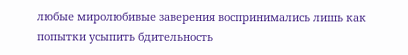любые миролюбивые заверения воспринимались лишь как попытки усыпить бдительность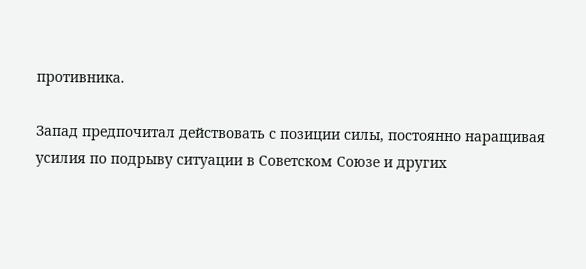противника.

Запад предпочитал действовать с позиции силы, постоянно наращивая усилия по подрыву ситуации в Советском Союзе и других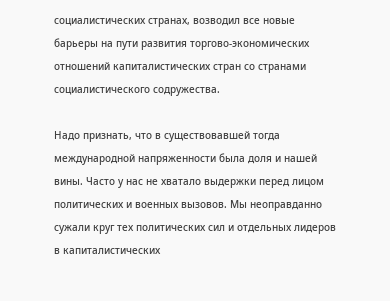социалистических странах, возводил все новые барьеры на пути развития торгово-экономических отношений капиталистических стран со странами социалистического содружества.

Надо признать, что в существовавшей тогда международной напряженности была доля и нашей вины. Часто у нас не хватало выдержки перед лицом политических и военных вызовов. Мы неоправданно сужали круг тех политических сил и отдельных лидеров в капиталистических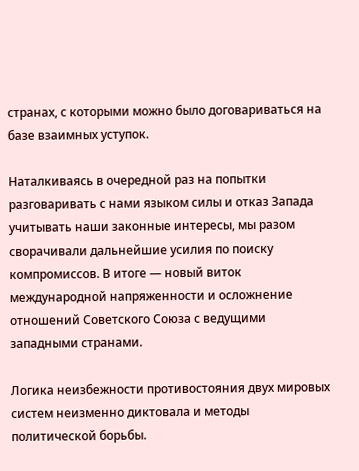странах, с которыми можно было договариваться на базе взаимных уступок.

Наталкиваясь в очередной раз на попытки разговаривать с нами языком силы и отказ Запада учитывать наши законные интересы, мы разом сворачивали дальнейшие усилия по поиску компромиссов. В итоге — новый виток международной напряженности и осложнение отношений Советского Союза с ведущими западными странами.

Логика неизбежности противостояния двух мировых систем неизменно диктовала и методы политической борьбы.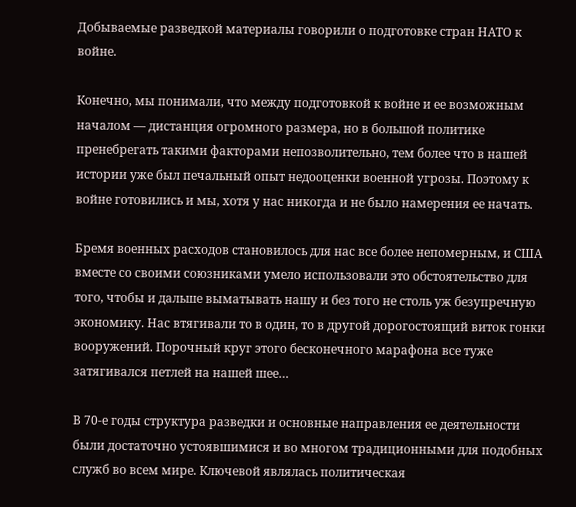Добываемые разведкой материалы говорили о подготовке стран НАТО к войне.

Конечно, мы понимали, что между подготовкой к войне и ее возможным началом — дистанция огромного размера, но в большой политике пренебрегать такими факторами непозволительно, тем более что в нашей истории уже был печальный опыт недооценки военной угрозы. Поэтому к войне готовились и мы, хотя у нас никогда и не было намерения ее начать.

Бремя военных расходов становилось для нас все более непомерным, и США вместе со своими союзниками умело использовали это обстоятельство для того, чтобы и дальше выматывать нашу и без того не столь уж безупречную экономику. Нас втягивали то в один, то в другой дорогостоящий виток гонки вооружений. Порочный круг этого бесконечного марафона все туже затягивался петлей на нашей шее…

В 70-е годы структура разведки и основные направления ее деятельности были достаточно устоявшимися и во многом традиционными для подобных служб во всем мире. Ключевой являлась политическая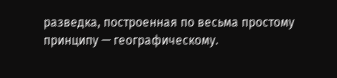разведка, построенная по весьма простому принципу — географическому.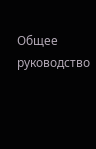Общее руководство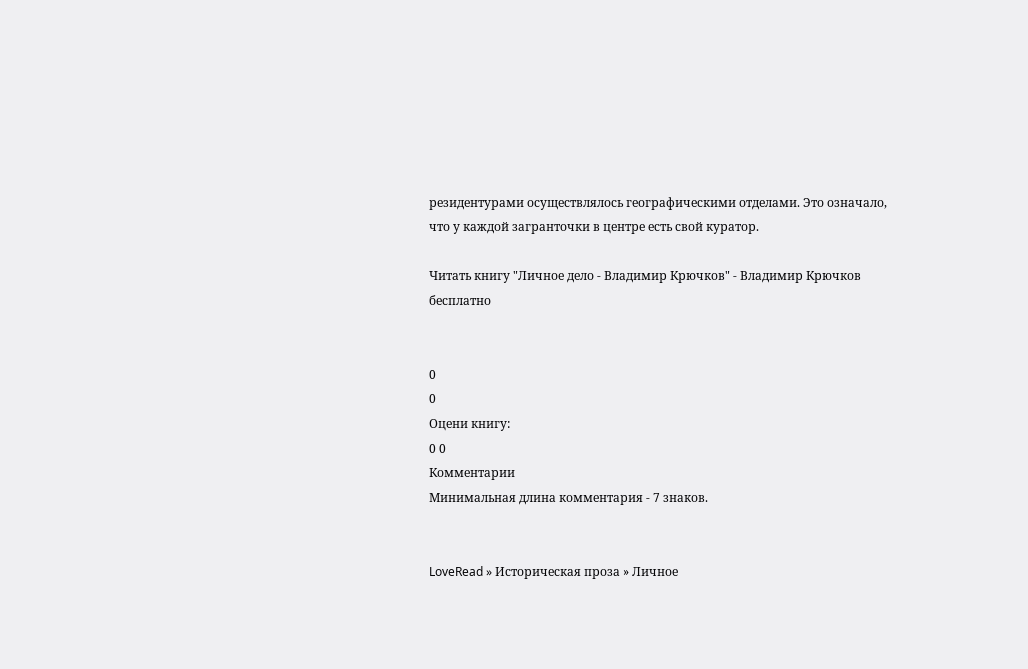резидентурами осуществлялось географическими отделами. Это означало, что у каждой загранточки в центре есть свой куратор.

Читать книгу "Личное дело - Владимир Крючков" - Владимир Крючков бесплатно


0
0
Оцени книгу:
0 0
Комментарии
Минимальная длина комментария - 7 знаков.


LoveRead » Историческая проза » Личное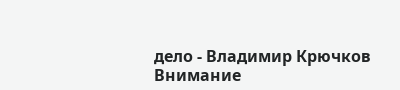дело - Владимир Крючков
Внимание